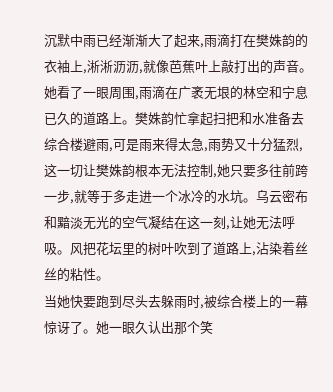沉默中雨已经渐渐大了起来,雨滴打在樊姝韵的衣袖上,淅淅沥沥,就像芭蕉叶上敲打出的声音。她看了一眼周围,雨滴在广袤无垠的林空和宁息已久的道路上。樊姝韵忙拿起扫把和水准备去综合楼避雨,可是雨来得太急,雨势又十分猛烈,这一切让樊姝韵根本无法控制,她只要多往前跨一步,就等于多走进一个冰冷的水坑。乌云密布和黯淡无光的空气凝结在这一刻,让她无法呼吸。风把花坛里的树叶吹到了道路上,沾染着丝丝的粘性。
当她快要跑到尽头去躲雨时,被综合楼上的一幕惊讶了。她一眼久认出那个笑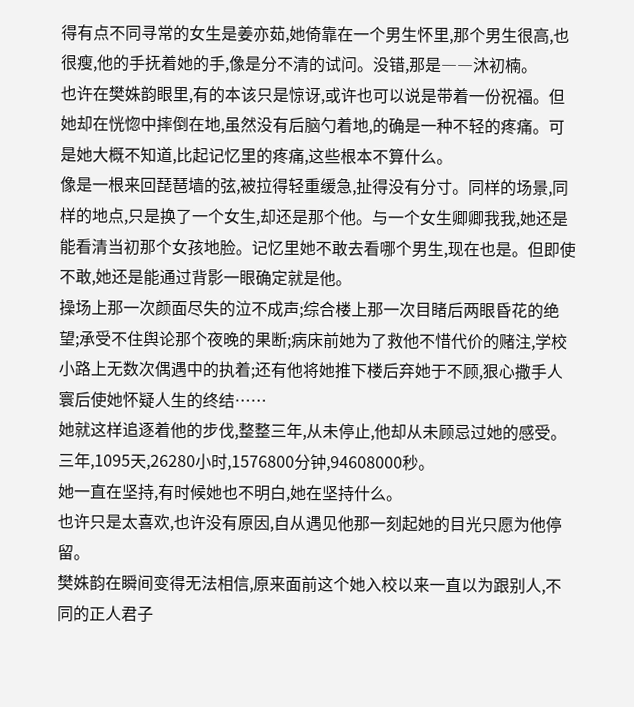得有点不同寻常的女生是姜亦茹,她倚靠在一个男生怀里,那个男生很高,也很瘦,他的手抚着她的手,像是分不清的试问。没错,那是――沐初楠。
也许在樊姝韵眼里,有的本该只是惊讶,或许也可以说是带着一份祝福。但她却在恍惚中摔倒在地,虽然没有后脑勺着地,的确是一种不轻的疼痛。可是她大概不知道,比起记忆里的疼痛,这些根本不算什么。
像是一根来回琵琶墙的弦,被拉得轻重缓急,扯得没有分寸。同样的场景,同样的地点,只是换了一个女生,却还是那个他。与一个女生卿卿我我,她还是能看清当初那个女孩地脸。记忆里她不敢去看哪个男生,现在也是。但即使不敢,她还是能通过背影一眼确定就是他。
操场上那一次颜面尽失的泣不成声;综合楼上那一次目睹后两眼昏花的绝望;承受不住舆论那个夜晚的果断;病床前她为了救他不惜代价的赌注,学校小路上无数次偶遇中的执着;还有他将她推下楼后弃她于不顾,狠心撒手人寰后使她怀疑人生的终结……
她就这样追逐着他的步伐,整整三年,从未停止,他却从未顾忌过她的感受。
三年,1095天,26280小时,1576800分钟,94608000秒。
她一直在坚持,有时候她也不明白,她在坚持什么。
也许只是太喜欢,也许没有原因,自从遇见他那一刻起她的目光只愿为他停留。
樊姝韵在瞬间变得无法相信,原来面前这个她入校以来一直以为跟别人,不同的正人君子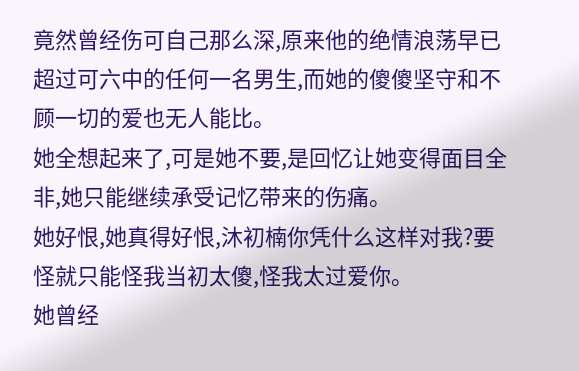竟然曾经伤可自己那么深,原来他的绝情浪荡早已超过可六中的任何一名男生,而她的傻傻坚守和不顾一切的爱也无人能比。
她全想起来了,可是她不要,是回忆让她变得面目全非,她只能继续承受记忆带来的伤痛。
她好恨,她真得好恨,沐初楠你凭什么这样对我?要怪就只能怪我当初太傻,怪我太过爱你。
她曾经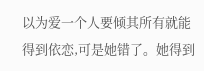以为爱一个人要倾其所有就能得到依恋,可是她错了。她得到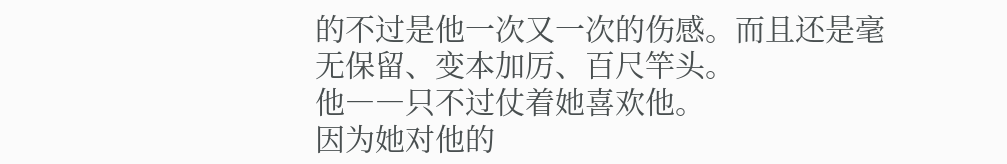的不过是他一次又一次的伤感。而且还是毫无保留、变本加厉、百尺竿头。
他――只不过仗着她喜欢他。
因为她对他的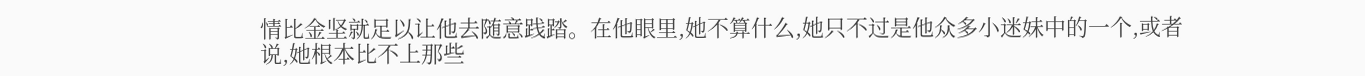情比金坚就足以让他去随意践踏。在他眼里,她不算什么,她只不过是他众多小迷妹中的一个,或者说,她根本比不上那些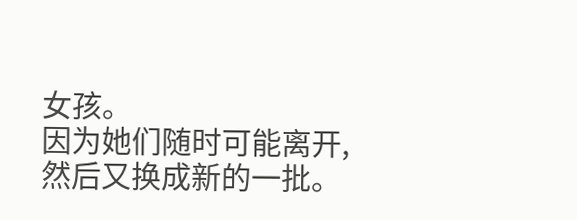女孩。
因为她们随时可能离开,然后又换成新的一批。